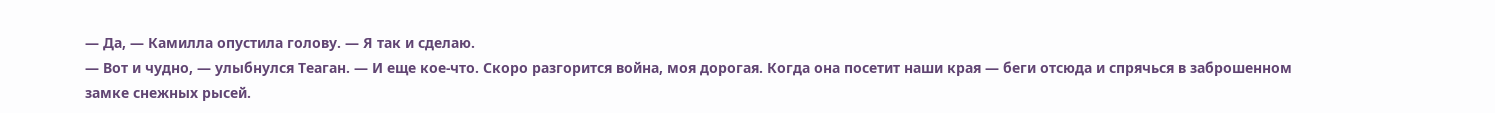— Да, — Камилла опустила голову. — Я так и сделаю.
— Вот и чудно, — улыбнулся Теаган. — И еще кое-что. Скоро разгорится война, моя дорогая. Когда она посетит наши края — беги отсюда и спрячься в заброшенном замке снежных рысей.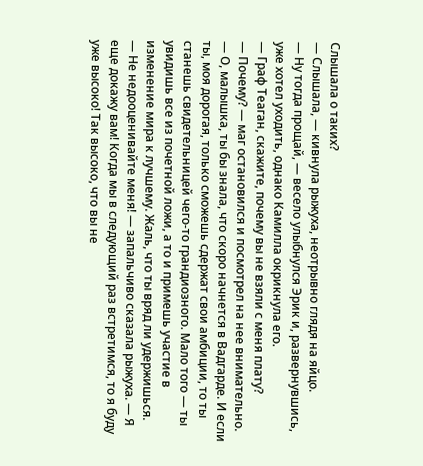Слышала о таких?
— Слышала, — кивнула рыжуха, неотрывно глядя на яйцо.
— Ну тогда прощай, — весело улыбнулся Эрик и, развернувшись, уже хотел уходить, однако Камилла окрикнула его.
— Граф Теаган, скажите, почему вы не взяли с меня плату?
— Почему? — маг остановился и посмотрел на нее внимательно. — О, малышка, ты бы знала, что скоро начнется в Вадгарде. И если ты, моя дорогая, только сможешь сдержат свои амбиции, то ты станешь свидетельницей чего-то грандиозного. Мало того — ты увидишь все из почетной ложи, а то и примешь участие в изменение мира к лучшему. Жаль, что ты вряд ли удержишься.
— Не недооценивайте меня! — запальчиво сказала рыжуха. — Я еще докажу вам! Когда мы в следующий раз встретимся, то я буду уже высоко! Так высоко, что вы не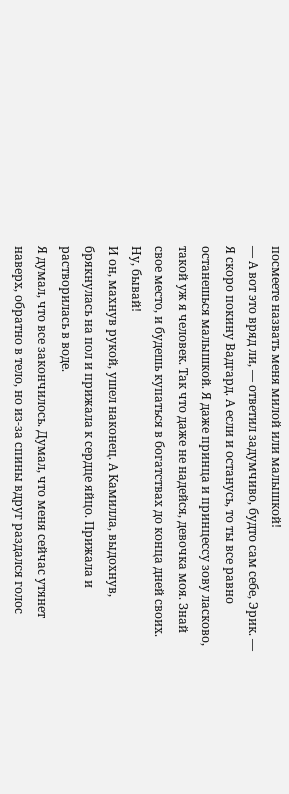посмеете назвать меня милой или малышкой!
— А вот это вряд ли, — ответил задумчиво, будто сам себе, Эрик. — Я скоро покину Вадгард. А если и останусь, то ты все равно останешься малышкой. Я даже принца и принцессу зову ласково, такой уж я человек. Так что даже не надейся, девочка моя. Знай свое место, и будешь купаться в богатствах до конца дней своих. Ну, бывай!
И он, махнув рукой, ушел наконец. А Камилла, выдохнув, брякнулась на пол и прижала к сердце яйцо. Прижала и растворилась в воде.
Я думал, что все закончилось. Думал, что меня сейчас утянет наверх, обратно в тело, но из-за спины вдруг раздался голос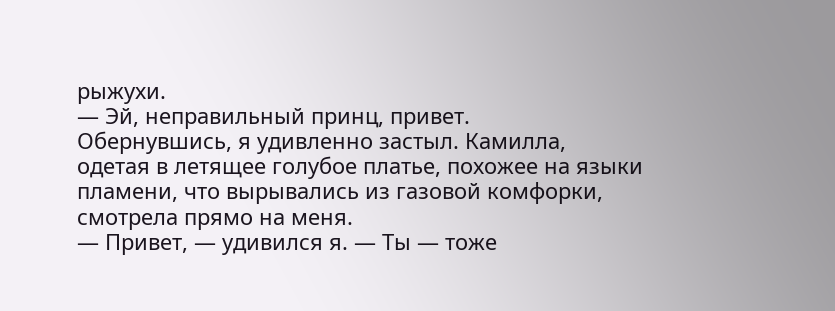рыжухи.
— Эй, неправильный принц, привет.
Обернувшись, я удивленно застыл. Камилла, одетая в летящее голубое платье, похожее на языки пламени, что вырывались из газовой комфорки, смотрела прямо на меня.
— Привет, — удивился я. — Ты — тоже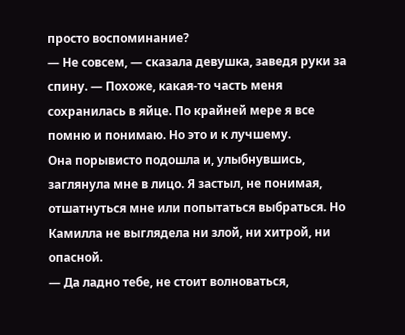просто воспоминание?
— Не совсем, — сказала девушка, заведя руки за спину. — Похоже, какая-то часть меня сохранилась в яйце. По крайней мере я все помню и понимаю. Но это и к лучшему.
Она порывисто подошла и, улыбнувшись, заглянула мне в лицо. Я застыл, не понимая, отшатнуться мне или попытаться выбраться. Но Камилла не выглядела ни злой, ни хитрой, ни опасной.
— Да ладно тебе, не стоит волноваться,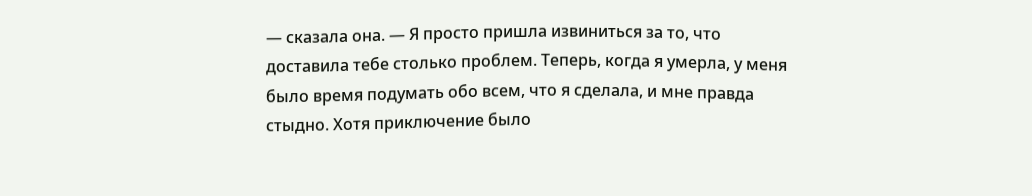— сказала она. — Я просто пришла извиниться за то, что доставила тебе столько проблем. Теперь, когда я умерла, у меня было время подумать обо всем, что я сделала, и мне правда стыдно. Хотя приключение было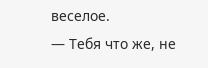веселое.
— Тебя что же, не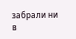забрали ни в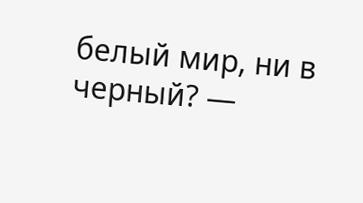белый мир, ни в черный? —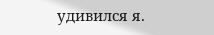удивился я.